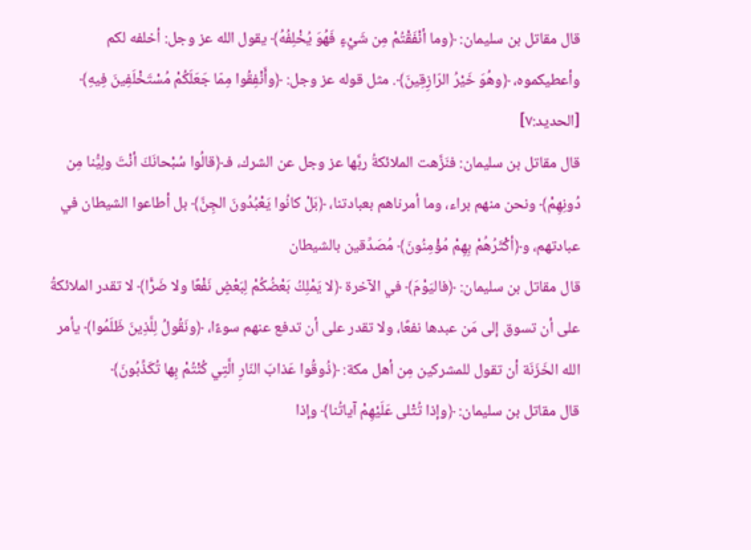قال مقاتل بن سليمان: ﴿وما أنْفَقْتُمْ مِن شَيْءٍ فَهُوَ يُخْلِفُهُ﴾ يقول الله عز وجل: أخلفه لكم وأعطيكموه، ﴿وهُوَ خَيْرُ الرّازِقِينَ﴾. مثل قوله عز وجل: ﴿وأَنْفِقُوا مِمّا جَعَلَكُمْ مُسْتَخْلَفِينَ فِيهِ﴾ [الحديد:٧]
قال مقاتل بن سليمان: فنَزَّهت الملائكةُ ربَّها عز وجل عن الشرك، فـ﴿قالُوا سُبْحانَكَ أنْتَ ولِيُّنا مِن دُونِهِمْ﴾ ونحن منهم براء، وما أمرناهم بعبادتنا، ﴿بَلْ كانُوا يَعْبُدُونَ الجِنَّ﴾ بل أطاعوا الشيطان في عبادتهم، و﴿أكْثَرُهُمْ بِهِمْ مُؤْمِنُونَ﴾ مُصَدِّقين بالشيطان
قال مقاتل بن سليمان: ﴿فاليَوْمَ﴾ في الآخرة ﴿لا يَمْلِكُ بَعْضُكُمْ لِبَعْضٍ نَفْعًا ولا ضَرًّا﴾ لا تقدر الملائكةُ على أن تسوق إلى مَن عبدها نفعًا، ولا تقدر على أن تدفع عنهم سوءًا، ﴿ونَقُولُ لِلَّذِينَ ظَلَمُوا﴾ يأمر الله الخَزَنَة أن تقول للمشركين مِن أهل مكة: ﴿ذُوقُوا عَذابَ النّارِ الَّتِي كُنْتُمْ بِها تُكَذِّبُونَ﴾
قال مقاتل بن سليمان: ﴿وإذا تُتْلى عَلَيْهِمْ آياتُنا﴾ وإذا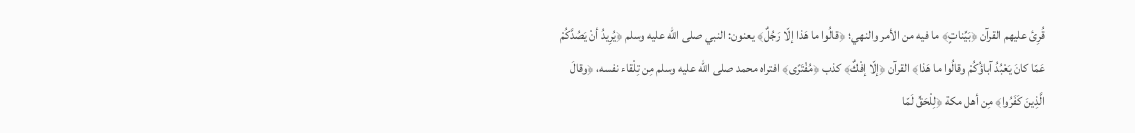قُرِئ عليهم القرآن ﴿بَيِّناتٍ﴾ ما فيه من الأمر والنهي؛ ﴿قالُوا ما هَذا إلّا رَجُلٌ﴾ يعنون: النبي صلى الله عليه وسلم ﴿يُرِيدُ أنْ يَصُدَّكُمْ عَمّا كانَ يَعْبُدُ آباؤُكُمْ وقالُوا ما هَذا﴾ القرآن ﴿إلّا إفْكٌ﴾ كذب ﴿مُفْتَرًى﴾ افتراه محمد صلى الله عليه وسلم مِن تِلْقاء نفسه، ﴿وقالَ الَّذِينَ كَفَرُوا﴾ مِن أهل مكة ﴿لِلْحَقِّ لَمّا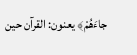جاءَهُمْ﴾ يعنون: القرآن حين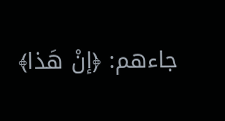جاءهم: ﴿إنْ هَذا﴾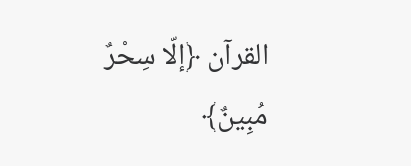القرآن ﴿إلّا سِحْرٌ مُبِينٌ﴾